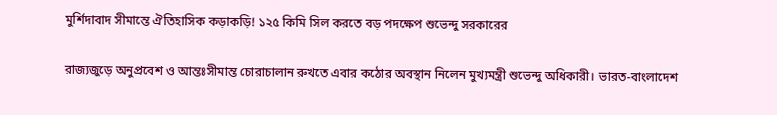মুর্শিদাবাদ সীমান্তে ঐতিহাসিক কড়াকড়ি! ১২৫ কিমি সিল করতে বড় পদক্ষেপ শুভেন্দু সরকারের

রাজ্যজুড়ে অনুপ্রবেশ ও আন্তঃসীমান্ত চোরাচালান রুখতে এবার কঠোর অবস্থান নিলেন মুখ্যমন্ত্রী শুভেন্দু অধিকারী। ভারত-বাংলাদেশ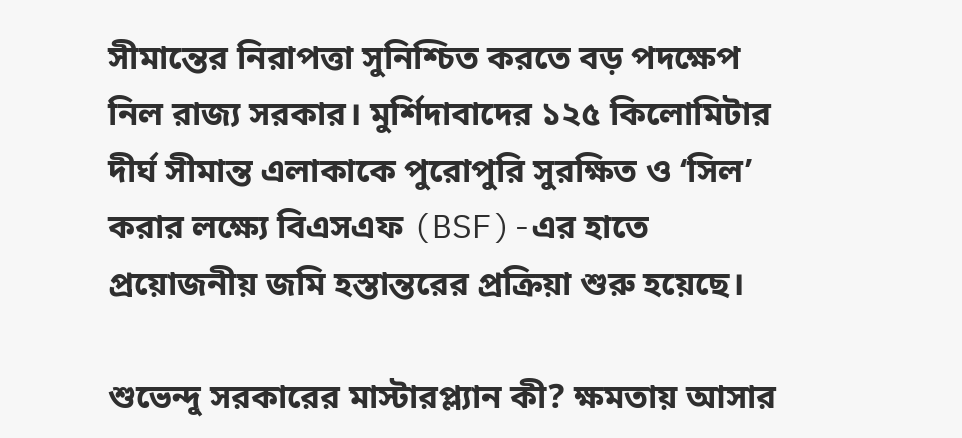সীমান্তের নিরাপত্তা সুনিশ্চিত করতে বড় পদক্ষেপ নিল রাজ্য সরকার। মুর্শিদাবাদের ১২৫ কিলোমিটার দীর্ঘ সীমান্ত এলাকাকে পুরোপুরি সুরক্ষিত ও ‘সিল’ করার লক্ষ্যে বিএসএফ (BSF)-এর হাতে প্রয়োজনীয় জমি হস্তান্তরের প্রক্রিয়া শুরু হয়েছে।

শুভেন্দু সরকারের মাস্টারপ্ল্যান কী? ক্ষমতায় আসার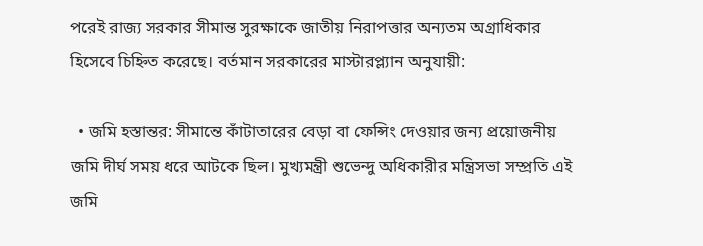পরেই রাজ্য সরকার সীমান্ত সুরক্ষাকে জাতীয় নিরাপত্তার অন্যতম অগ্রাধিকার হিসেবে চিহ্নিত করেছে। বর্তমান সরকারের মাস্টারপ্ল্যান অনুযায়ী:

  • জমি হস্তান্তর: সীমান্তে কাঁটাতারের বেড়া বা ফেন্সিং দেওয়ার জন্য প্রয়োজনীয় জমি দীর্ঘ সময় ধরে আটকে ছিল। মুখ্যমন্ত্রী শুভেন্দু অধিকারীর মন্ত্রিসভা সম্প্রতি এই জমি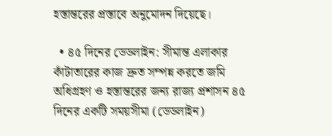হস্তান্তরের প্রস্তাবে অনুমোদন দিয়েছে।

  • ৪৫ দিনের ডেডলাইন: সীমান্ত এলাকার কাঁটাতারের কাজ দ্রুত সম্পন্ন করতে জমি অধিগ্রহণ ও হস্তান্তরের জন্য রাজ্য প্রশাসন ৪৫ দিনের একটি সময়সীমা (ডেডলাইন)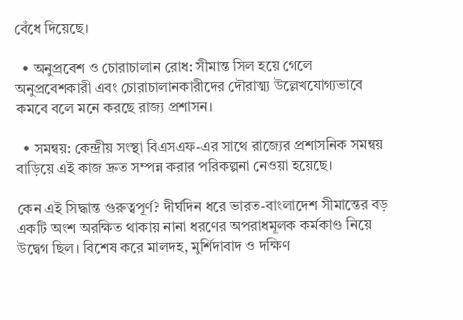বেঁধে দিয়েছে।

  • অনুপ্রবেশ ও চোরাচালান রোধ: সীমান্ত সিল হয়ে গেলে অনুপ্রবেশকারী এবং চোরাচালানকারীদের দৌরাত্ম্য উল্লেখযোগ্যভাবে কমবে বলে মনে করছে রাজ্য প্রশাসন।

  • সমন্বয়: কেন্দ্রীয় সংস্থা বিএসএফ-এর সাথে রাজ্যের প্রশাসনিক সমন্বয় বাড়িয়ে এই কাজ দ্রুত সম্পন্ন করার পরিকল্পনা নেওয়া হয়েছে।

কেন এই সিদ্ধান্ত গুরুত্বপূর্ণ? দীর্ঘদিন ধরে ভারত-বাংলাদেশ সীমান্তের বড় একটি অংশ অরক্ষিত থাকায় নানা ধরণের অপরাধমূলক কর্মকাণ্ড নিয়ে উদ্বেগ ছিল। বিশেষ করে মালদহ, মুর্শিদাবাদ ও দক্ষিণ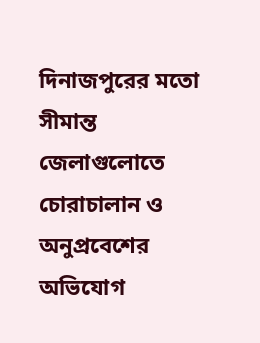দিনাজপুরের মতো সীমান্ত জেলাগুলোতে চোরাচালান ও অনুপ্রবেশের অভিযোগ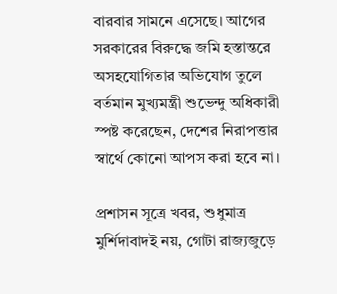বারবার সামনে এসেছে। আগের সরকারের বিরুদ্ধে জমি হস্তান্তরে অসহযোগিতার অভিযোগ তুলে বর্তমান মুখ্যমন্ত্রী শুভেন্দু অধিকারী স্পষ্ট করেছেন, দেশের নিরাপত্তার স্বার্থে কোনো আপস করা হবে না।

প্রশাসন সূত্রে খবর, শুধুমাত্র মুর্শিদাবাদই নয়, গোটা রাজ্যজুড়ে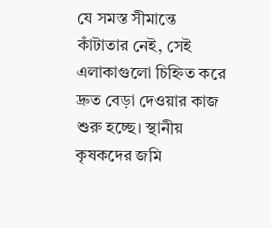যে সমস্ত সীমান্তে কাঁটাতার নেই, সেই এলাকাগুলো চিহ্নিত করে দ্রুত বেড়া দেওয়ার কাজ শুরু হচ্ছে। স্থানীয় কৃষকদের জমি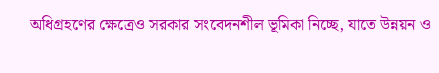অধিগ্রহণের ক্ষেত্রেও সরকার সংবেদনশীল ভূমিকা নিচ্ছে, যাতে উন্নয়ন ও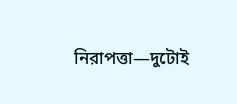নিরাপত্তা—দুটোই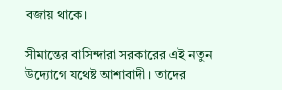বজায় থাকে।

সীমান্তের বাসিন্দারা সরকারের এই নতুন উদ্যোগে যথেষ্ট আশাবাদী। তাদের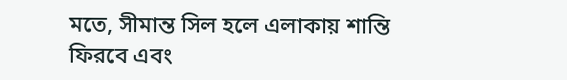মতে, সীমান্ত সিল হলে এলাকায় শান্তি ফিরবে এবং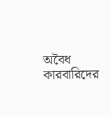অবৈধ কারবারিদের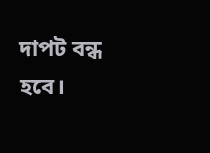দাপট বন্ধ হবে।